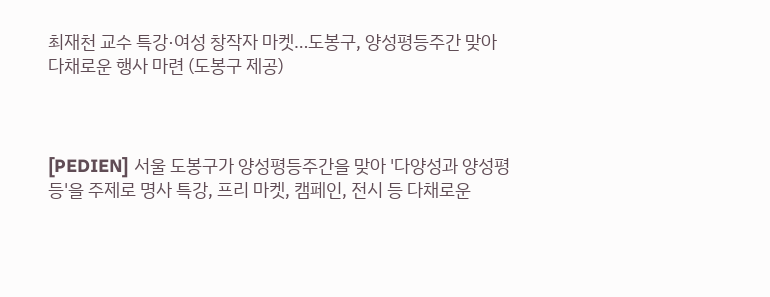최재천 교수 특강·여성 창작자 마켓…도봉구, 양성평등주간 맞아 다채로운 행사 마련 (도봉구 제공)



[PEDIEN] 서울 도봉구가 양성평등주간을 맞아 '다양성과 양성평등'을 주제로 명사 특강, 프리 마켓, 캠페인, 전시 등 다채로운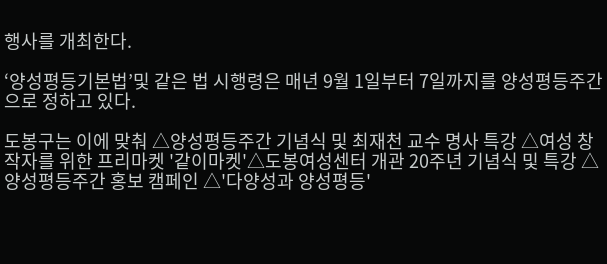행사를 개최한다.

‘양성평등기본법’및 같은 법 시행령은 매년 9월 1일부터 7일까지를 양성평등주간으로 정하고 있다.

도봉구는 이에 맞춰 △양성평등주간 기념식 및 최재천 교수 명사 특강 △여성 창작자를 위한 프리마켓 '같이마켓'△도봉여성센터 개관 20주년 기념식 및 특강 △양성평등주간 홍보 캠페인 △'다양성과 양성평등'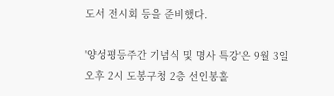도서 전시회 등을 준비했다.

'양성평등주간 기념식 및 명사 특강'은 9월 3일 오후 2시 도봉구청 2층 선인봉홀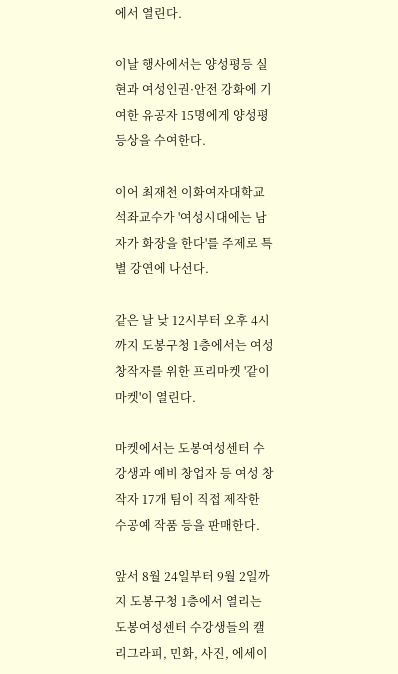에서 열린다.

이날 행사에서는 양성평등 실현과 여성인권·안전 강화에 기여한 유공자 15명에게 양성평등상을 수여한다.

이어 최재천 이화여자대학교 석좌교수가 '여성시대에는 남자가 화장을 한다'를 주제로 특별 강연에 나선다.

같은 날 낮 12시부터 오후 4시까지 도봉구청 1층에서는 여성 창작자를 위한 프리마켓 '같이마켓'이 열린다.

마켓에서는 도봉여성센터 수강생과 예비 창업자 등 여성 창작자 17개 팀이 직접 제작한 수공예 작품 등을 판매한다.

앞서 8월 24일부터 9월 2일까지 도봉구청 1층에서 열리는 도봉여성센터 수강생들의 캘리그라피, 민화, 사진, 에세이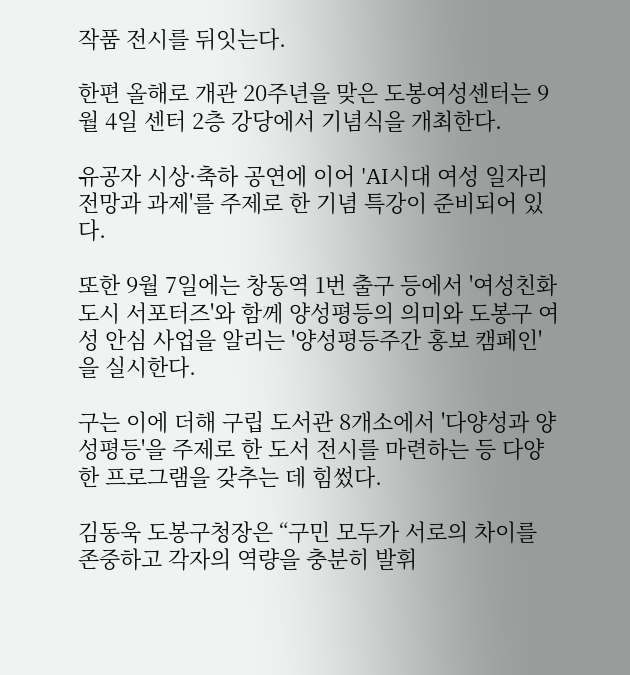작품 전시를 뒤잇는다.

한편 올해로 개관 20주년을 맞은 도봉여성센터는 9월 4일 센터 2층 강당에서 기념식을 개최한다.

유공자 시상·축하 공연에 이어 'AI시대 여성 일자리 전망과 과제'를 주제로 한 기념 특강이 준비되어 있다.

또한 9월 7일에는 창동역 1번 출구 등에서 '여성친화도시 서포터즈'와 함께 양성평등의 의미와 도봉구 여성 안심 사업을 알리는 '양성평등주간 홍보 캠페인'을 실시한다.

구는 이에 더해 구립 도서관 8개소에서 '다양성과 양성평등'을 주제로 한 도서 전시를 마련하는 등 다양한 프로그램을 갖추는 데 힘썼다.

김동욱 도봉구청장은 “구민 모두가 서로의 차이를 존중하고 각자의 역량을 충분히 발휘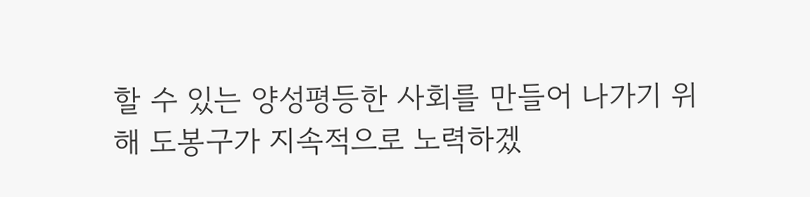할 수 있는 양성평등한 사회를 만들어 나가기 위해 도봉구가 지속적으로 노력하겠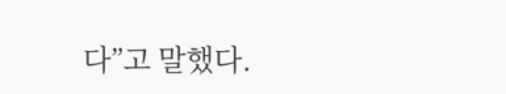다”고 말했다.